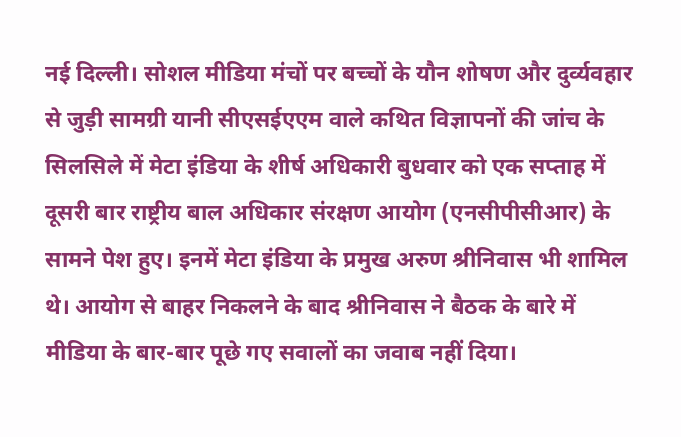नई दिल्ली। सोशल मीडिया मंचों पर बच्चों के यौन शोषण और दुर्व्यवहार से जुड़ी सामग्री यानी सीएसईएएम वाले कथित विज्ञापनों की जांच के सिलसिले में मेटा इंडिया के शीर्ष अधिकारी बुधवार को एक सप्ताह में दूसरी बार राष्ट्रीय बाल अधिकार संरक्षण आयोग (एनसीपीसीआर) के सामने पेश हुए। इनमें मेटा इंडिया के प्रमुख अरुण श्रीनिवास भी शामिल थे। आयोग से बाहर निकलने के बाद श्रीनिवास ने बैठक के बारे में मीडिया के बार-बार पूछे गए सवालों का जवाब नहीं दिया।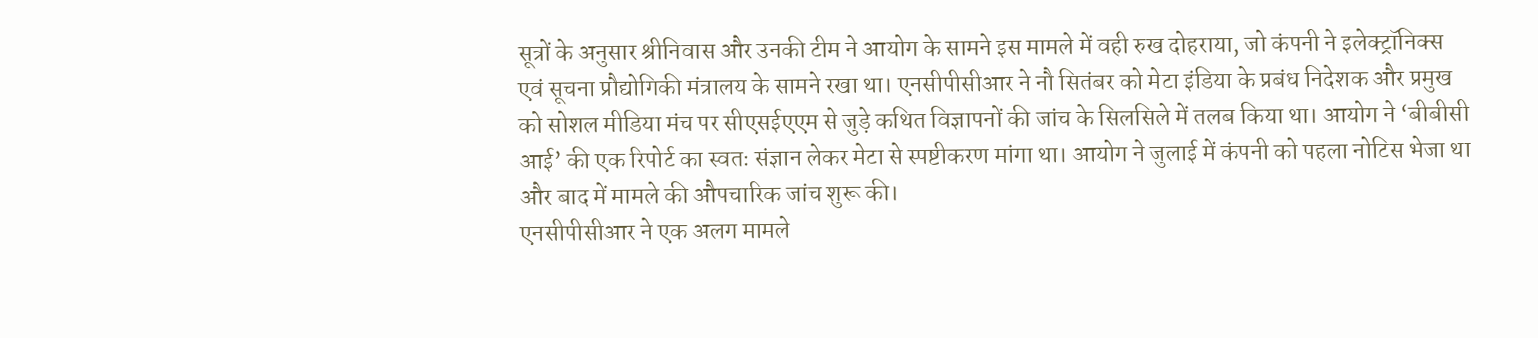सूत्रों के अनुसार श्रीनिवास और उनकी टीम ने आयोग के सामने इस मामले में वही रुख दोहराया, जो कंपनी ने इलेक्ट्रॉनिक्स एवं सूचना प्रौद्योगिकी मंत्रालय के सामने रखा था। एनसीपीसीआर ने नौ सितंबर को मेटा इंडिया के प्रबंध निदेशक और प्रमुख को सोशल मीडिया मंच पर सीएसईएएम से जुड़े कथित विज्ञापनों की जांच के सिलसिले में तलब किया था। आयोग ने ‘बीबीसी आई’ की एक रिपोर्ट का स्वतः संज्ञान लेकर मेटा से स्पष्टीकरण मांगा था। आयोग ने जुलाई में कंपनी को पहला नोटिस भेजा था और बाद में मामले की औपचारिक जांच शुरू की।
एनसीपीसीआर ने एक अलग मामले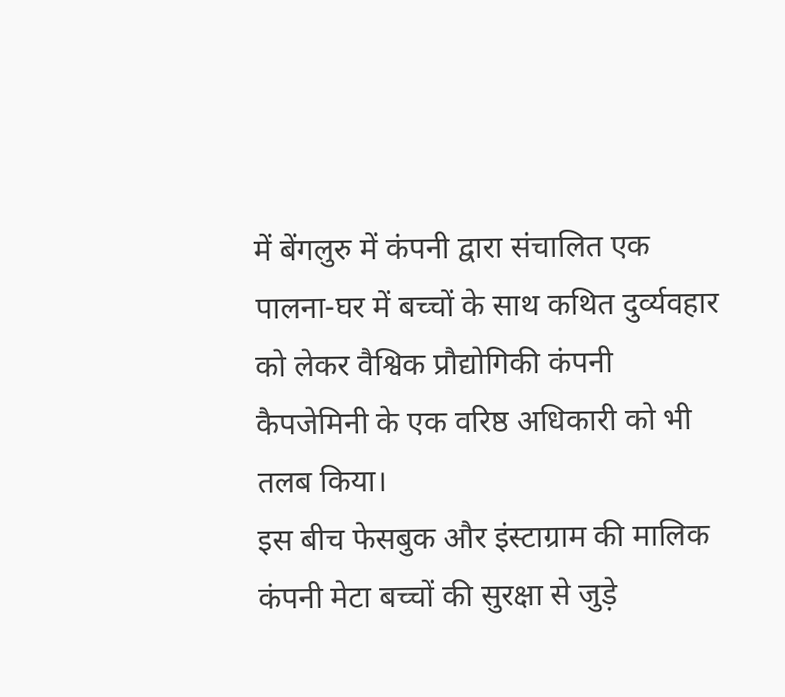में बेंगलुरु में कंपनी द्वारा संचालित एक पालना-घर में बच्चों के साथ कथित दुर्व्यवहार को लेकर वैश्विक प्रौद्योगिकी कंपनी कैपजेमिनी के एक वरिष्ठ अधिकारी को भी तलब किया।
इस बीच फेसबुक और इंस्टाग्राम की मालिक कंपनी मेटा बच्चों की सुरक्षा से जुड़े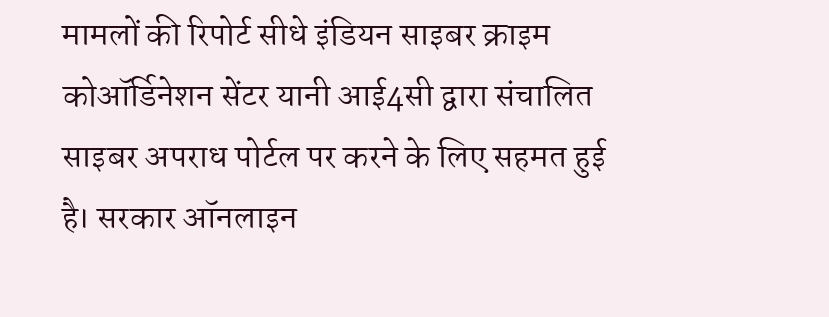मामलों की रिपोर्ट सीधे इंडियन साइबर क्राइम कोऑर्डिनेशन सेंटर यानी आई4सी द्वारा संचालित साइबर अपराध पोर्टल पर करने के लिए सहमत हुई है। सरकार ऑनलाइन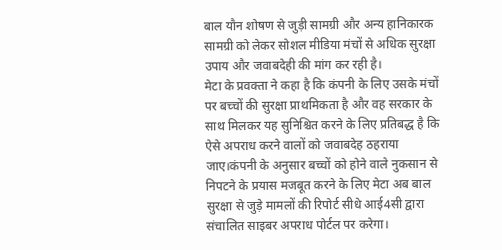बाल यौन शोषण से जुड़ी सामग्री और अन्य हानिकारक सामग्री को लेकर सोशल मीडिया मंचों से अधिक सुरक्षा उपाय और जवाबदेही की मांग कर रही है।
मेटा के प्रवक्ता ने कहा है कि कंपनी के लिए उसके मंचों पर बच्चों की सुरक्षा प्राथमिकता है और वह सरकार के साथ मिलकर यह सुनिश्चित करने के लिए प्रतिबद्ध है कि ऐसे अपराध करने वालों को जवाबदेह ठहराया जाए।कंपनी के अनुसार बच्चों को होने वाले नुकसान से निपटने के प्रयास मजबूत करने के लिए मेटा अब बाल सुरक्षा से जुड़े मामलों की रिपोर्ट सीधे आई4सी द्वारा संचालित साइबर अपराध पोर्टल पर करेगा।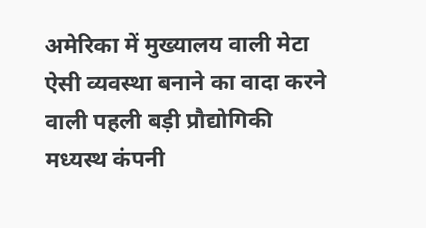अमेरिका में मुख्यालय वाली मेटा ऐसी व्यवस्था बनाने का वादा करने वाली पहली बड़ी प्रौद्योगिकी मध्यस्थ कंपनी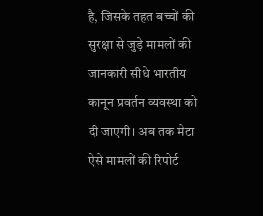है, जिसके तहत बच्चों की सुरक्षा से जुड़े मामलों की जानकारी सीधे भारतीय कानून प्रवर्तन व्यवस्था को दी जाएगी। अब तक मेटा ऐसे मामलों की रिपोर्ट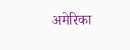अमेरिका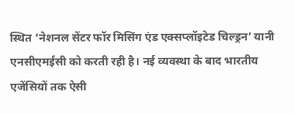स्थित ‘नेशनल सेंटर फॉर मिसिंग एंड एक्सप्लॉइटेड चिल्ड्रन’ यानी एनसीएमईसी को करती रही है। नई व्यवस्था के बाद भारतीय एजेंसियों तक ऐसी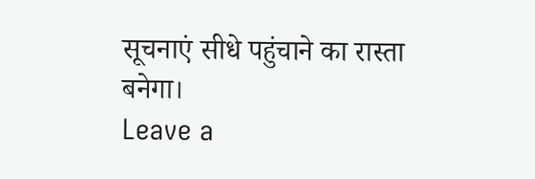सूचनाएं सीधे पहुंचाने का रास्ता बनेगा।
Leave a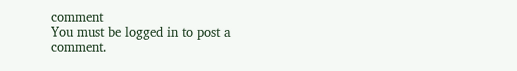comment
You must be logged in to post a comment.